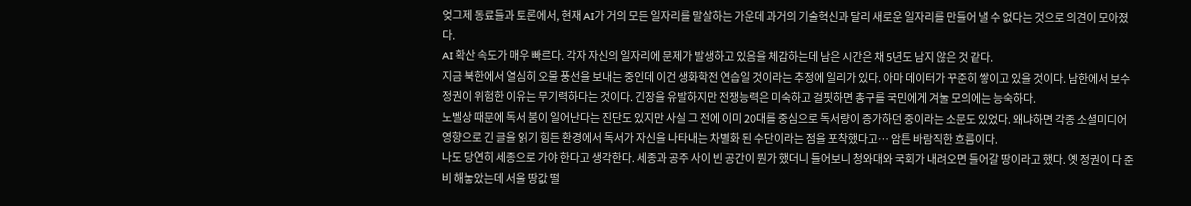엊그제 동료들과 토론에서, 현재 AI가 거의 모든 일자리를 말살하는 가운데 과거의 기술혁신과 달리 새로운 일자리를 만들어 낼 수 없다는 것으로 의견이 모아졌다.
AI 확산 속도가 매우 빠르다. 각자 자신의 일자리에 문제가 발생하고 있음을 체감하는데 남은 시간은 채 5년도 남지 않은 것 같다.
지금 북한에서 열심히 오물 풍선을 보내는 중인데 이건 생화학전 연습일 것이라는 추정에 일리가 있다. 아마 데이터가 꾸준히 쌓이고 있을 것이다. 남한에서 보수정권이 위험한 이유는 무기력하다는 것이다. 긴장을 유발하지만 전쟁능력은 미숙하고 걸핏하면 총구를 국민에게 겨눌 모의에는 능숙하다.
노벨상 때문에 독서 붐이 일어난다는 진단도 있지만 사실 그 전에 이미 20대를 중심으로 독서량이 증가하던 중이라는 소문도 있었다. 왜냐하면 각종 소셜미디어 영향으로 긴 글을 읽기 힘든 환경에서 독서가 자신을 나타내는 차별화 된 수단이라는 점을 포착했다고… 암튼 바람직한 흐름이다.
나도 당연히 세종으로 가야 한다고 생각한다. 세종과 공주 사이 빈 공간이 뭔가 했더니 들어보니 청와대와 국회가 내려오면 들어갈 땅이라고 했다. 옛 정권이 다 준비 해놓았는데 서울 땅값 떨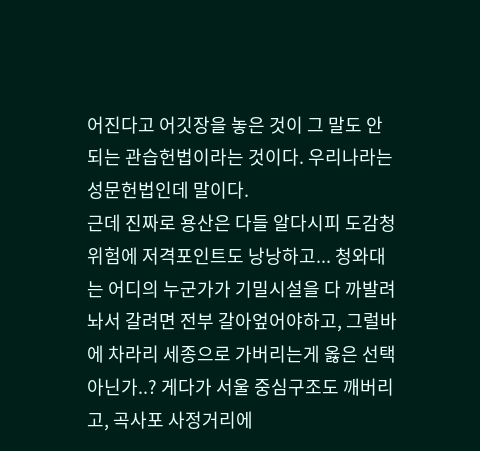어진다고 어깃장을 놓은 것이 그 말도 안되는 관습헌법이라는 것이다. 우리나라는 성문헌법인데 말이다.
근데 진짜로 용산은 다들 알다시피 도감청 위험에 저격포인트도 낭낭하고... 청와대는 어디의 누군가가 기밀시설을 다 까발려놔서 갈려면 전부 갈아엎어야하고, 그럴바에 차라리 세종으로 가버리는게 옳은 선택 아닌가..? 게다가 서울 중심구조도 깨버리고, 곡사포 사정거리에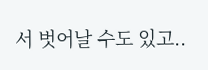서 벗어날 수도 있고..